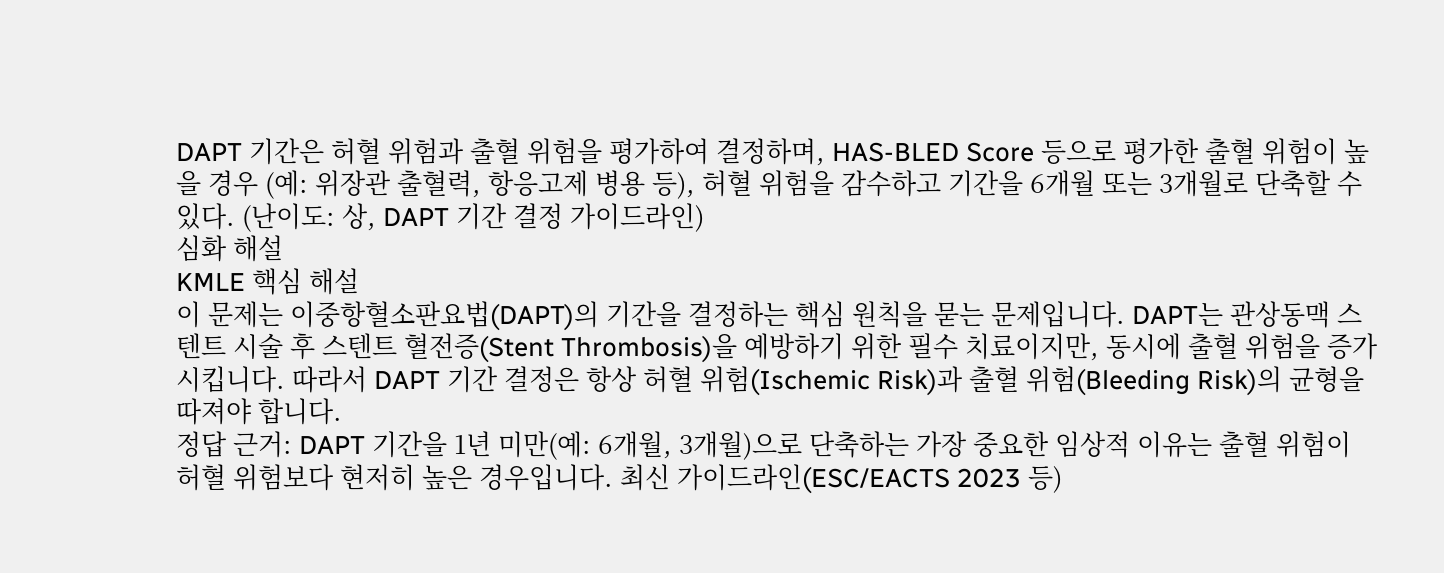DAPT 기간은 허혈 위험과 출혈 위험을 평가하여 결정하며, HAS-BLED Score 등으로 평가한 출혈 위험이 높을 경우 (예: 위장관 출혈력, 항응고제 병용 등), 허혈 위험을 감수하고 기간을 6개월 또는 3개월로 단축할 수 있다. (난이도: 상, DAPT 기간 결정 가이드라인)
심화 해설
KMLE 핵심 해설
이 문제는 이중항혈소판요법(DAPT)의 기간을 결정하는 핵심 원칙을 묻는 문제입니다. DAPT는 관상동맥 스텐트 시술 후 스텐트 혈전증(Stent Thrombosis)을 예방하기 위한 필수 치료이지만, 동시에 출혈 위험을 증가시킵니다. 따라서 DAPT 기간 결정은 항상 허혈 위험(Ischemic Risk)과 출혈 위험(Bleeding Risk)의 균형을 따져야 합니다.
정답 근거: DAPT 기간을 1년 미만(예: 6개월, 3개월)으로 단축하는 가장 중요한 임상적 이유는 출혈 위험이 허혈 위험보다 현저히 높은 경우입니다. 최신 가이드라인(ESC/EACTS 2023 등)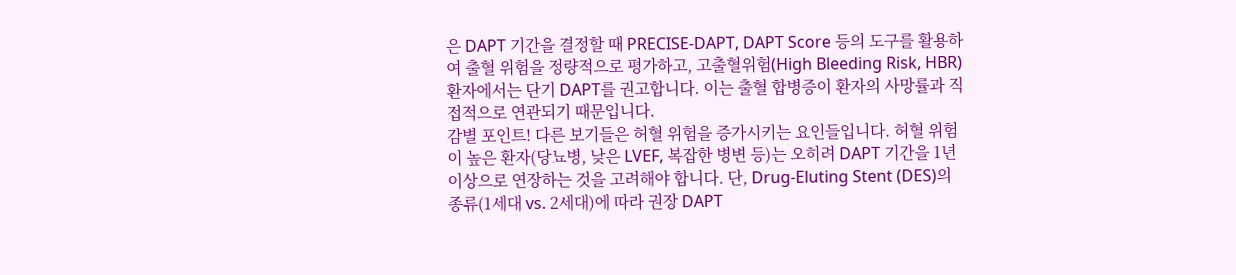은 DAPT 기간을 결정할 때 PRECISE-DAPT, DAPT Score 등의 도구를 활용하여 출혈 위험을 정량적으로 평가하고, 고출혈위험(High Bleeding Risk, HBR) 환자에서는 단기 DAPT를 권고합니다. 이는 출혈 합병증이 환자의 사망률과 직접적으로 연관되기 때문입니다.
감별 포인트! 다른 보기들은 허혈 위험을 증가시키는 요인들입니다. 허혈 위험이 높은 환자(당뇨병, 낮은 LVEF, 복잡한 병변 등)는 오히려 DAPT 기간을 1년 이상으로 연장하는 것을 고려해야 합니다. 단, Drug-Eluting Stent (DES)의 종류(1세대 vs. 2세대)에 따라 권장 DAPT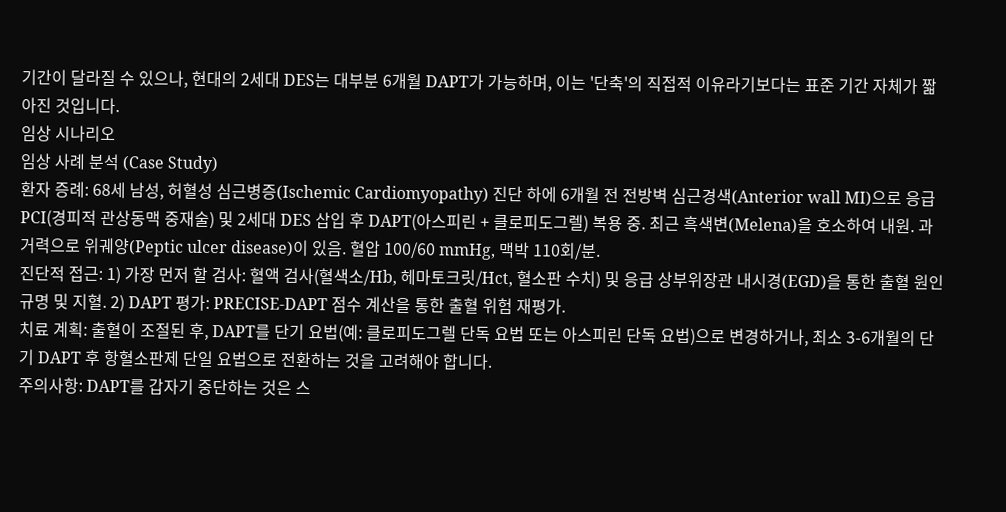기간이 달라질 수 있으나, 현대의 2세대 DES는 대부분 6개월 DAPT가 가능하며, 이는 '단축'의 직접적 이유라기보다는 표준 기간 자체가 짧아진 것입니다.
임상 시나리오
임상 사례 분석 (Case Study)
환자 증례: 68세 남성, 허혈성 심근병증(Ischemic Cardiomyopathy) 진단 하에 6개월 전 전방벽 심근경색(Anterior wall MI)으로 응급 PCI(경피적 관상동맥 중재술) 및 2세대 DES 삽입 후 DAPT(아스피린 + 클로피도그렐) 복용 중. 최근 흑색변(Melena)을 호소하여 내원. 과거력으로 위궤양(Peptic ulcer disease)이 있음. 혈압 100/60 mmHg, 맥박 110회/분.
진단적 접근: 1) 가장 먼저 할 검사: 혈액 검사(혈색소/Hb, 헤마토크릿/Hct, 혈소판 수치) 및 응급 상부위장관 내시경(EGD)을 통한 출혈 원인 규명 및 지혈. 2) DAPT 평가: PRECISE-DAPT 점수 계산을 통한 출혈 위험 재평가.
치료 계획: 출혈이 조절된 후, DAPT를 단기 요법(예: 클로피도그렐 단독 요법 또는 아스피린 단독 요법)으로 변경하거나, 최소 3-6개월의 단기 DAPT 후 항혈소판제 단일 요법으로 전환하는 것을 고려해야 합니다.
주의사항: DAPT를 갑자기 중단하는 것은 스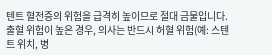텐트 혈전증의 위험을 급격히 높이므로 절대 금물입니다. 출혈 위험이 높은 경우, 의사는 반드시 허혈 위험(예: 스텐트 위치, 병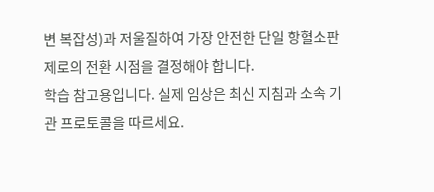변 복잡성)과 저울질하여 가장 안전한 단일 항혈소판제로의 전환 시점을 결정해야 합니다.
학습 참고용입니다. 실제 임상은 최신 지침과 소속 기관 프로토콜을 따르세요.